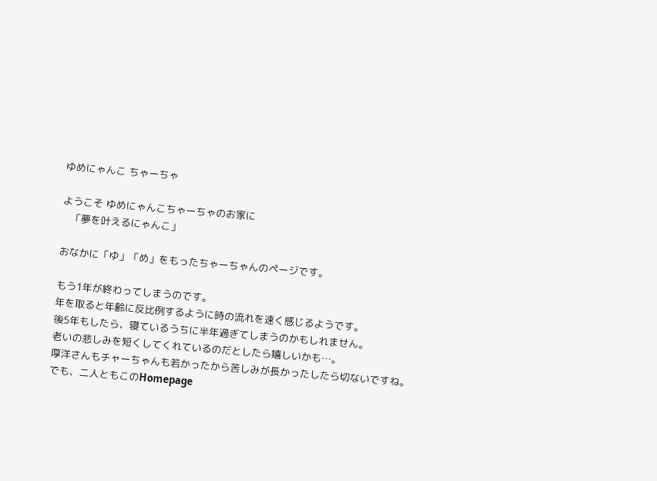ゆめにゃんこ ちゃーちゃ

ようこそ ゆめにゃんこちゃーちゃのお家に
   「夢を叶えるにゃんこ」

おなかに「ゆ」「め」をもったちゃーちゃんのページです。

もう1年が終わってしまうのです。
年を取ると年齢に反比例するように時の流れを速く感じるようです。
後5年もしたら、寝ているうちに半年過ぎてしまうのかもしれません。
老いの悲しみを短くしてくれているのだとしたら嬉しいかも…。
厚洋さんもチャーちゃんも若かったから苦しみが長かったしたら切ないですね。
でも、二人ともこのHomepage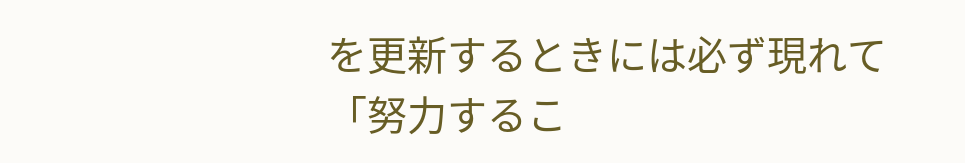を更新するときには必ず現れて
「努力するこ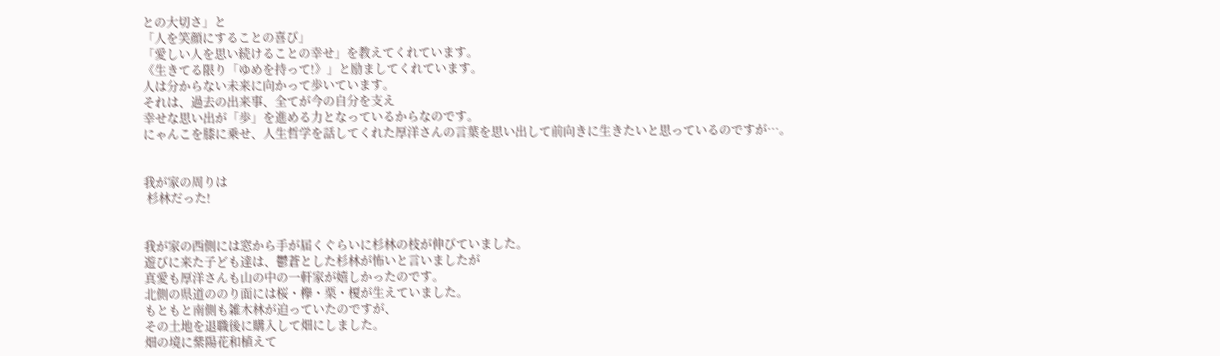との大切さ」と
「人を笑顔にすることの喜び」
「愛しい人を思い続けることの幸せ」を教えてくれています。
《生きてる限り「ゆめを持って!》」と励ましてくれています。
人は分からない未来に向かって歩いています。
それは、過去の出来事、全てが今の自分を支え
幸せな思い出が「歩」を進める力となっているからなのです。
にゃんこを膝に乗せ、人生哲学を話してくれた厚洋さんの言葉を思い出して前向きに生きたいと思っているのですが…。


我が家の周りは
 杉林だった!


我が家の西側には窓から手が届くぐらいに杉林の枝が伸びていました。
遊びに来た子ども達は、鬱蒼とした杉林が怖いと言いましたが
真愛も厚洋さんも山の中の一軒家が嬉しかったのです。
北側の県道ののり面には桜・欅・栗・榎が生えていました。
もともと南側も雑木林が迫っていたのですが、
その土地を退職後に購入して畑にしました。
畑の境に紫陽花和植えて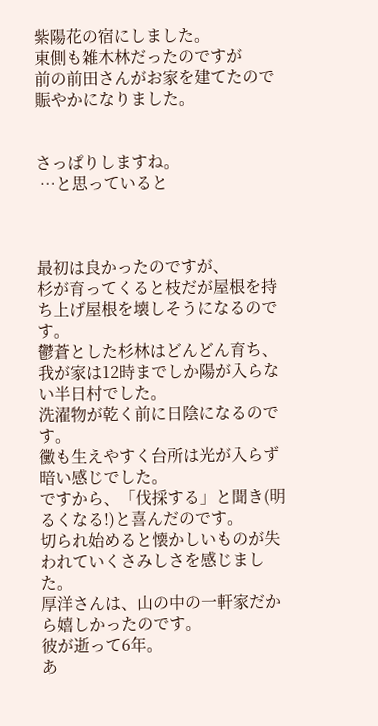紫陽花の宿にしました。
東側も雑木林だったのですが
前の前田さんがお家を建てたので賑やかになりました。


さっぱりしますね。
 …と思っていると



最初は良かったのですが、
杉が育ってくると枝だが屋根を持ち上げ屋根を壊しそうになるのです。
鬱蒼とした杉林はどんどん育ち、我が家は12時までしか陽が入らない半日村でした。
洗濯物が乾く前に日陰になるのです。
黴も生えやすく台所は光が入らず暗い感じでした。
ですから、「伐採する」と聞き(明るくなる!)と喜んだのです。
切られ始めると懐かしいものが失われていくさみしさを感じました。
厚洋さんは、山の中の一軒家だから嬉しかったのです。
彼が逝って6年。
あ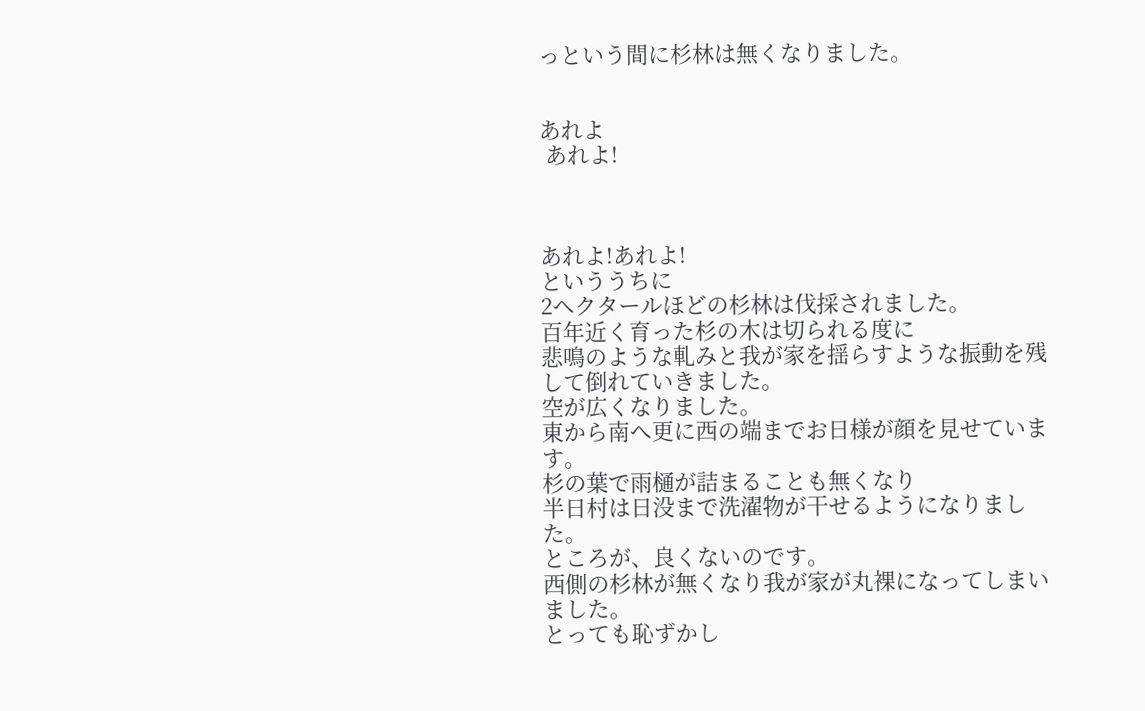っという間に杉林は無くなりました。


あれよ
 あれよ!



あれよ!あれよ!
といううちに
2ヘクタールほどの杉林は伐採されました。
百年近く育った杉の木は切られる度に
悲鳴のような軋みと我が家を揺らすような振動を残して倒れていきました。
空が広くなりました。
東から南へ更に西の端までお日様が顔を見せています。
杉の葉で雨樋が詰まることも無くなり
半日村は日没まで洗濯物が干せるようになりました。
ところが、良くないのです。
西側の杉林が無くなり我が家が丸裸になってしまいました。
とっても恥ずかし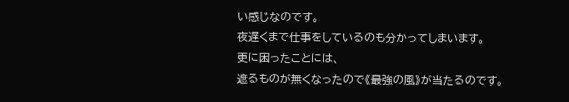い感じなのです。
夜遅くまで仕事をしているのも分かってしまいます。
更に困ったことには、
遮るものが無くなったので《最強の風》が当たるのです。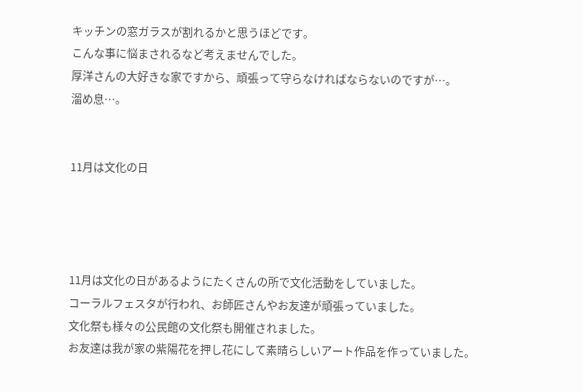キッチンの窓ガラスが割れるかと思うほどです。
こんな事に悩まされるなど考えませんでした。
厚洋さんの大好きな家ですから、頑張って守らなければならないのですが…。
溜め息…。


11月は文化の日




11月は文化の日があるようにたくさんの所で文化活動をしていました。
コーラルフェスタが行われ、お師匠さんやお友達が頑張っていました。
文化祭も様々の公民館の文化祭も開催されました。
お友達は我が家の紫陽花を押し花にして素晴らしいアート作品を作っていました。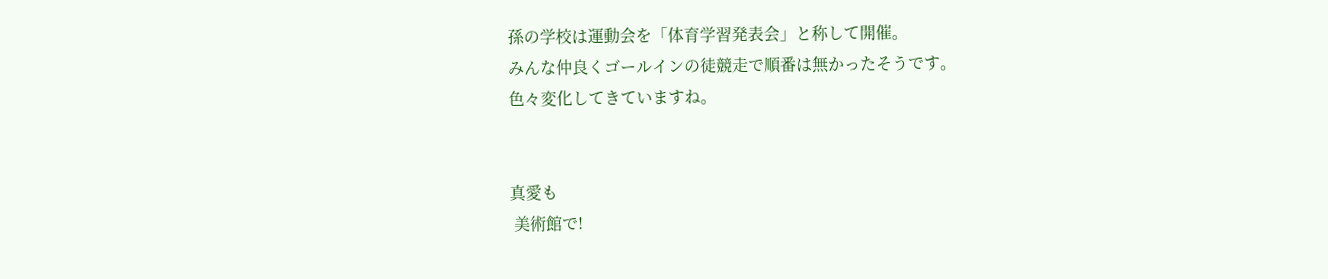孫の学校は運動会を「体育学習発表会」と称して開催。
みんな仲良くゴールインの徒競走で順番は無かったそうです。
色々変化してきていますね。


真愛も
 美術館で!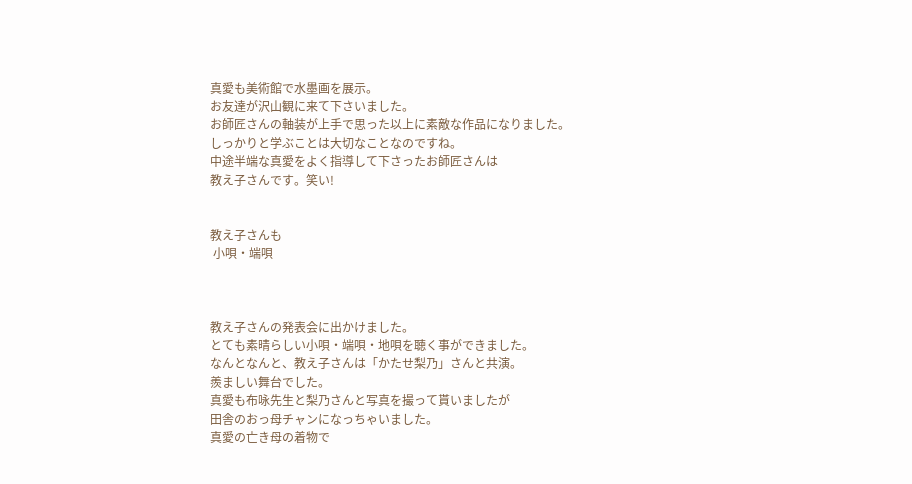真愛も美術館で水墨画を展示。
お友達が沢山観に来て下さいました。
お師匠さんの軸装が上手で思った以上に素敵な作品になりました。
しっかりと学ぶことは大切なことなのですね。
中途半端な真愛をよく指導して下さったお師匠さんは
教え子さんです。笑い!


教え子さんも
 小唄・端唄



教え子さんの発表会に出かけました。
とても素晴らしい小唄・端唄・地唄を聴く事ができました。
なんとなんと、教え子さんは「かたせ梨乃」さんと共演。
羨ましい舞台でした。
真愛も布咏先生と梨乃さんと写真を撮って貰いましたが
田舎のおっ母チャンになっちゃいました。
真愛の亡き母の着物で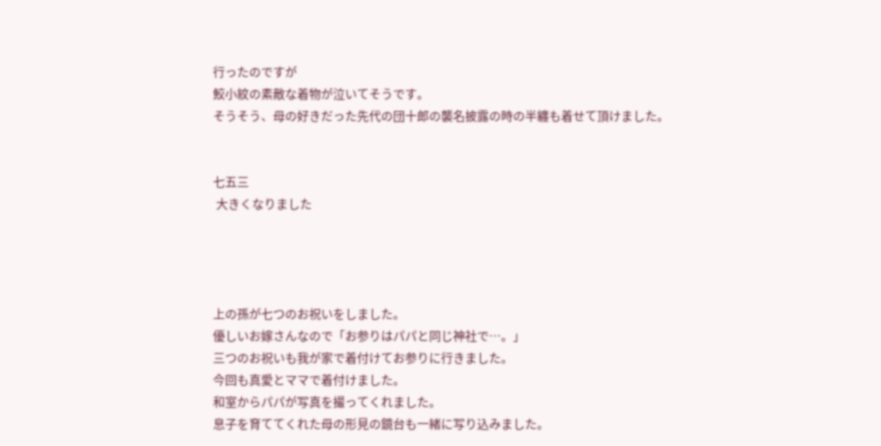行ったのですが
鮫小紋の素敵な着物が泣いてそうです。
そうそう、母の好きだった先代の団十郎の襲名披露の時の半纏も着せて頂けました。


七五三
 大きくなりました




上の孫が七つのお祝いをしました。
優しいお嫁さんなので「お参りはパパと同じ神社で…。」
三つのお祝いも我が家で着付けてお参りに行きました。
今回も真愛とママで着付けました。
和室からパパが写真を撮ってくれました。
息子を育ててくれた母の形見の鏡台も一緒に写り込みました。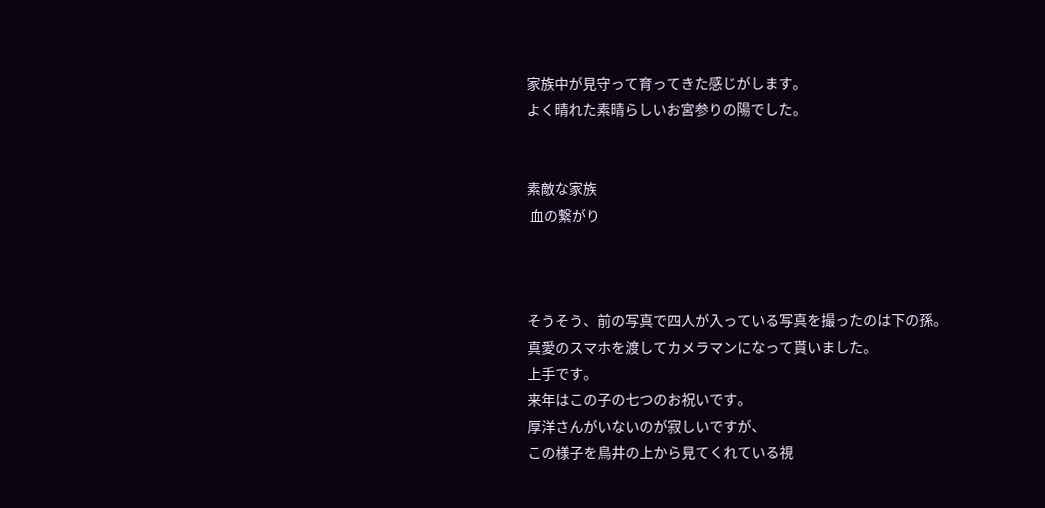家族中が見守って育ってきた感じがします。
よく晴れた素晴らしいお宮参りの陽でした。


素敵な家族
 血の繋がり



そうそう、前の写真で四人が入っている写真を撮ったのは下の孫。
真愛のスマホを渡してカメラマンになって貰いました。
上手です。
来年はこの子の七つのお祝いです。
厚洋さんがいないのが寂しいですが、
この様子を鳥井の上から見てくれている視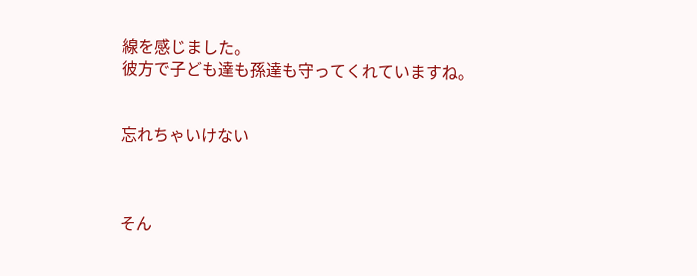線を感じました。
彼方で子ども達も孫達も守ってくれていますね。


忘れちゃいけない



そん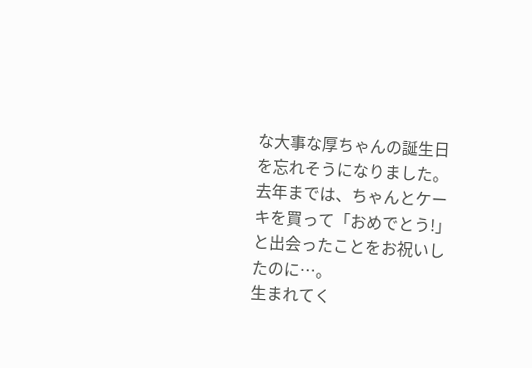な大事な厚ちゃんの誕生日を忘れそうになりました。
去年までは、ちゃんとケーキを買って「おめでとう!」と出会ったことをお祝いしたのに…。
生まれてく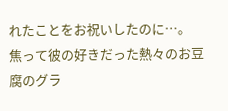れたことをお祝いしたのに…。
焦って彼の好きだった熱々のお豆腐のグラ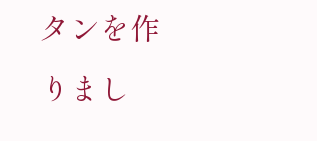タンを作りまし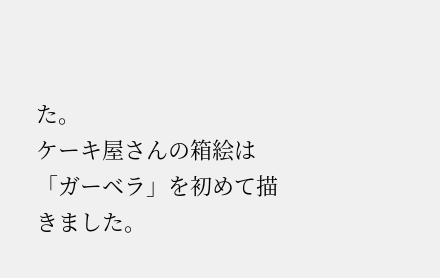た。
ケーキ屋さんの箱絵は「ガーベラ」を初めて描きました。